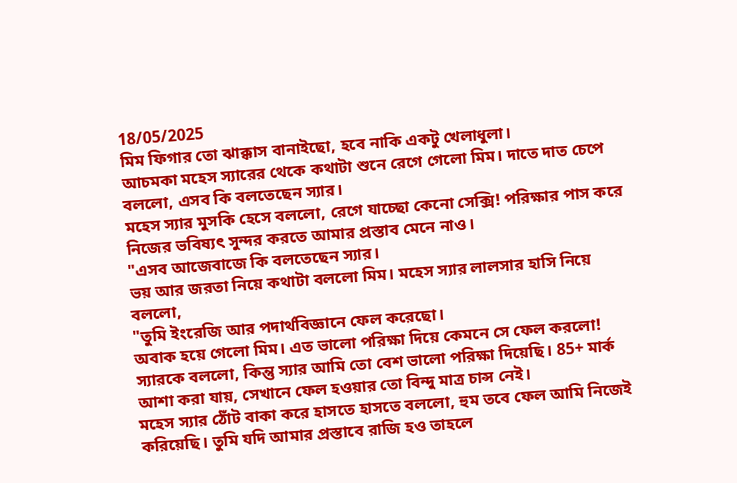18/05/2025
মিম ফিগার তো ঝাক্কাস বানাইছো, হবে নাকি একটু খেলাধুলা।
আচমকা মহেস স্যারের থেকে কথাটা শুনে রেগে গেলো মিম। দাতে দাত চেপে বললো, এসব কি বলতেছেন স্যার।
মহেস স্যার মুসকি হেসে বললো, রেগে যাচ্ছো কেনো সেক্সি! পরিক্ষার পাস করে নিজের ভবিষ্যৎ সুন্দর করতে আমার প্রস্তাব মেনে নাও।
"এসব আজেবাজে কি বলতেছেন স্যার।
ভয় আর জরতা নিয়ে কথাটা বললো মিম। মহেস স্যার লালসার হাসি নিয়ে বললো,
"তুমি ইংরেজি আর পদার্থবিজ্ঞানে ফেল করেছো।
অবাক হয়ে গেলো মিম। এত ভালো পরিক্ষা দিয়ে কেমনে সে ফেল করলো! স্যারকে বললো, কিন্তু স্যার আমি তো বেশ ভালো পরিক্ষা দিয়েছি। 85+ মার্ক আশা করা যায়, সেখানে ফেল হওয়ার তো বিন্দু মাত্র চান্স নেই।
মহেস স্যার ঠোঁট বাকা করে হাসতে হাসতে বললো, হুম তবে ফেল আমি নিজেই করিয়েছি। তুমি যদি আমার প্রস্তাবে রাজি হও তাহলে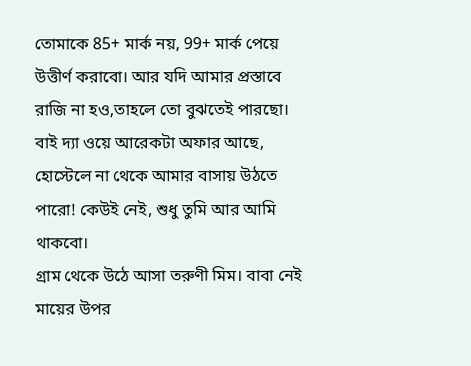তোমাকে 85+ মার্ক নয়, 99+ মার্ক পেয়ে উত্তীর্ণ করাবো। আর যদি আমার প্রস্তাবে রাজি না হও,তাহলে তো বুঝতেই পারছো। বাই দ্যা ওয়ে আরেকটা অফার আছে, হোস্টেলে না থেকে আমার বাসায় উঠতে পারো! কেউই নেই, শুধু তুমি আর আমি থাকবো।
গ্রাম থেকে উঠে আসা তরুণী মিম। বাবা নেই মায়ের উপর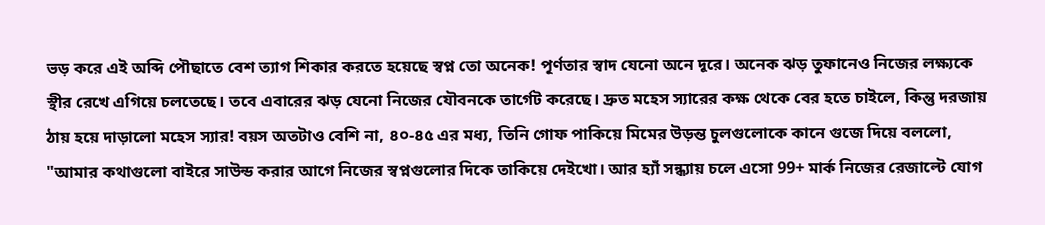ভড় করে এই অব্দি পৌছাতে বেশ ত্যাগ শিকার করতে হয়েছে স্বপ্ন তো অনেক! পূর্ণতার স্বাদ যেনো অনে দূরে। অনেক ঝড় তুফানেও নিজের লক্ষ্যকে স্থীর রেখে এগিয়ে চলতেছে। তবে এবারের ঝড় যেনো নিজের যৌবনকে তার্গেট করেছে। দ্রুত মহেস স্যারের কক্ষ থেকে বের হতে চাইলে, কিন্তু দরজায় ঠায় হয়ে দাড়ালো মহেস স্যার! বয়স অতটাও বেশি না, ৪০-৪৫ এর মধ্য, তিনি গোফ পাকিয়ে মিমের উড়ন্ত চুলগুলোকে কানে গুজে দিয়ে বললো,
"আমার কথাগুলো বাইরে সাউন্ড করার আগে নিজের স্বপ্নগুলোর দিকে তাকিয়ে দেইখো। আর হ্যাঁ সন্ধ্যায় চলে এসো 99+ মার্ক নিজের রেজাল্টে যোগ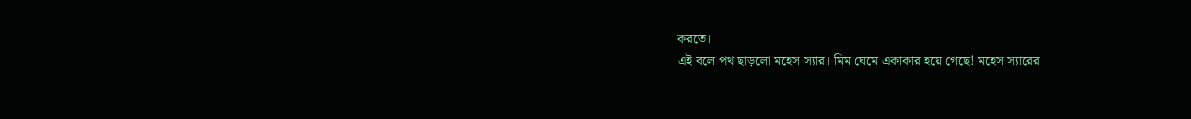করতে।
এই বলে পথ ছাড়লো মহেস স্যার। মিম ঘেমে একাকার হয়ে গেছে! মহেস স্যারের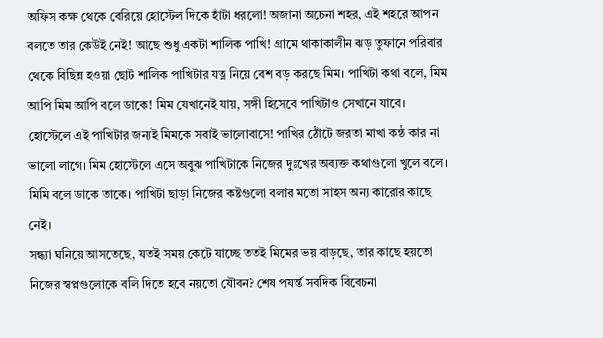অফিস কক্ষ থেকে বেরিয়ে হোস্টেল দিকে হাঁটা ধরলো! অজানা অচেনা শহর, এই শহরে আপন বলতে তার কেউই নেই! আছে শুধু একটা শালিক পাখি! গ্রামে থাকাকালীন ঝড় তুফানে পরিবার থেকে বিছিন্ন হওয়া ছোট শালিক পাখিটার যত্ন নিয়ে বেশ বড় করছে মিম। পাখিটা কথা বলে, মিম আপি মিম আপি বলে ডাকে! মিম যেখানেই যায়, সঙ্গী হিসেবে পাখিটাও সেখানে যাবে। হোস্টেলে এই পাখিটার জন্যই মিমকে সবাই ভালোবাসে! পাখির ঠোঁটে জরতা মাখা কন্ঠ কার না ভালো লাগে। মিম হোস্টেলে এসে অবুঝ পাখিটাকে নিজের দুঃখের অব্যক্ত কথাগুলো খুলে বলে। মিমি বলে ডাকে তাকে। পাখিটা ছাড়া নিজের কষ্টগুলো বলার মতো সাহস অন্য কারোর কাছে নেই।
সন্ধ্যা ঘনিয়ে আসতেছে, যতই সময় কেটে যাচ্ছে ততই মিমের ভয় বাড়ছে, তার কাছে হয়তো নিজের স্বপ্নগুলোকে বলি দিতে হবে নয়তো যৌবন? শেষ পযর্ন্ত সবদিক বিবেচনা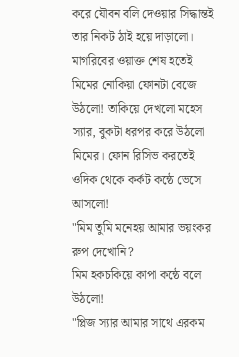করে যৌবন বলি দেওয়ার সিদ্ধান্তই তার নিকট ঠাই হয়ে দাড়ালো।
মাগরিবের ওয়াক্ত শেষ হতেই মিমের নোকিয়া ফোনটা বেজে উঠলো! তাকিয়ে দেখলো মহেস স্যার, বুকটা ধরপর করে উঠলো মিমের। ফোন রিসিভ করতেই ওদিক থেকে কর্কট কন্ঠে ভেসে আসলো!
"মিম তুমি মনেহয় আমার ভয়ংকর রুপ দেখোনি?
মিম হকচকিয়ে কাপা কন্ঠে বলে উঠলো!
"প্লিজ স্যার আমার সাথে এরকম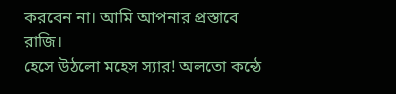করবেন না। আমি আপনার প্রস্তাবে রাজি।
হেসে উঠলো মহেস স্যার! অলতো কন্ঠে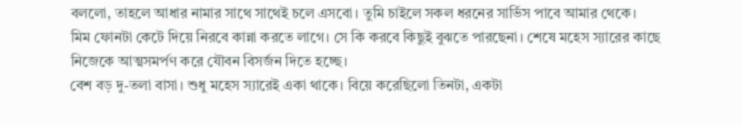বললো, তাহলে আধার নামার সাথে সাথেই চলে এসবো। তুমি চাইলে সকল ধরনের সার্ভিস পাবে আমার থেকে।
মিম ফোনটা কেটে দিয়ে নিরবে কান্না করতে লাগে। সে কি করবে কিছুই বুঝতে পারছেনা। শেষে মহেস স্যারের কাছে নিজেকে আত্মসমর্পণ করে যৌবন বিসর্জন দিতে হচ্ছে।
বেশ বড় দু-তলা বাসা। শুধু মহেস স্যারেই একা থাকে। বিয়ে করেছিলো তিনটা, একটা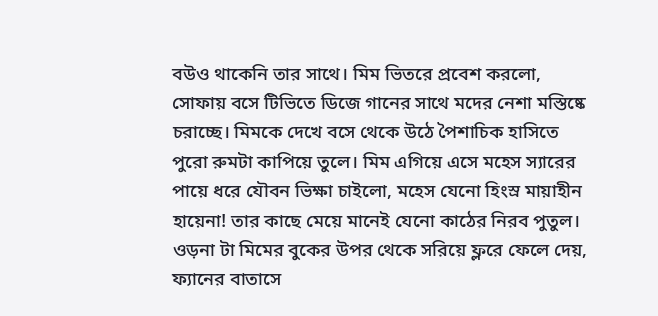বউও থাকেনি তার সাথে। মিম ভিতরে প্রবেশ করলো, সোফায় বসে টিভিতে ডিজে গানের সাথে মদের নেশা মস্তিষ্কে চরাচ্ছে। মিমকে দেখে বসে থেকে উঠে পৈশাচিক হাসিতে পুরো রুমটা কাপিয়ে তুলে। মিম এগিয়ে এসে মহেস স্যারের পায়ে ধরে যৌবন ভিক্ষা চাইলো, মহেস যেনো হিংস্র মায়াহীন হায়েনা! তার কাছে মেয়ে মানেই যেনো কাঠের নিরব পুতুল। ওড়না টা মিমের বুকের উপর থেকে সরিয়ে ফ্লরে ফেলে দেয়, ফ্যানের বাতাসে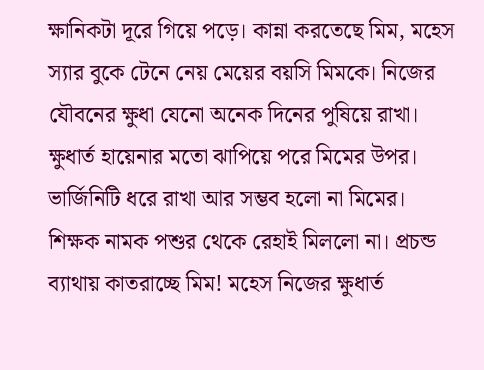ক্ষানিকটা দূরে গিয়ে পড়ে। কান্না করতেছে মিম, মহেস স্যার বুকে টেনে নেয় মেয়ের বয়সি মিমকে। নিজের যৌবনের ক্ষুধা যেনো অনেক দিনের পুষিয়ে রাখা। ক্ষুধার্ত হায়েনার মতো ঝাপিয়ে পরে মিমের উপর। ভার্জিনিটি ধরে রাখা আর সম্ভব হলো না মিমের। শিক্ষক নামক পশুর থেকে রেহাই মিললো না। প্রচন্ড ব্যাথায় কাতরাচ্ছে মিম! মহেস নিজের ক্ষুধার্ত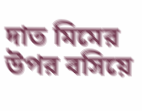দাত মিমের উপর বসিয়ে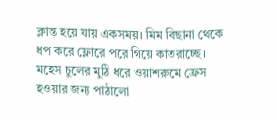ক্লান্ত হয়ে যায় একসময়। মিম বিছানা থেকে ধপ করে ফ্লোরে পরে গিয়ে কাতরাচ্ছে। মহেস চুলের মুঠি ধরে ওয়াশরুমে ফ্রেস হওয়ার জন্য পাঠালো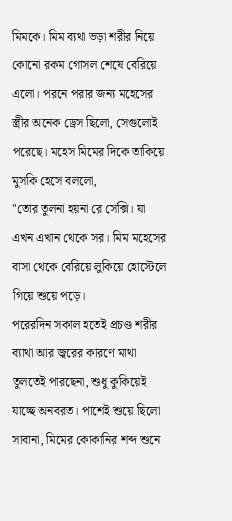মিমকে। মিম ব্যথা ভড়া শরীর নিয়ে কোনো রকম গোসল শেষে বেরিয়ে এলো। পরনে পরার জন্য মহেসের স্ত্রীর অনেক ড্রেস ছিলো, সেগুলোই পরেছে। মহেস মিমের দিকে তাকিয়ে মুসকি হেসে বললো,
"তোর তুলনা হয়না রে সেক্সি। যা এখন এখান থেকে সর। মিম মহেসের বাসা থেকে বেরিয়ে লুকিয়ে হোস্টেলে গিয়ে শুয়ে পড়ে।
পরেরদিন সকাল হতেই প্রচণ্ড শরীর ব্যাথা আর জ্বরের কারণে মাথা তুলতেই পারছেনা, শুধু কুকিয়েই যাচ্ছে অনবরত। পাশেই শুয়ে ছিলো সাবানা, মিমের কোকানির শব্দ শুনে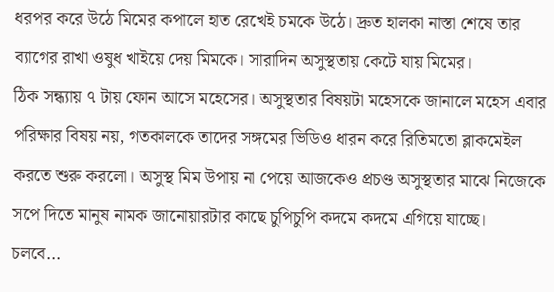ধরপর করে উঠে মিমের কপালে হাত রেখেই চমকে উঠে। দ্রুত হালকা নাস্তা শেষে তার ব্যাগের রাখা ওষুধ খাইয়ে দেয় মিমকে। সারাদিন অসুস্থতায় কেটে যায় মিমের।
ঠিক সন্ধ্যায় ৭ টায় ফোন আসে মহেসের। অসুস্থতার বিষয়টা মহেসকে জানালে মহেস এবার পরিক্ষার বিষয় নয়, গতকালকে তাদের সঙ্গমের ভিডিও ধারন করে রিতিমতো ব্লাকমেইল করতে শুরু করলো। অসুস্থ মিম উপায় না পেয়ে আজকেও প্রচণ্ড অসুস্থতার মাঝে নিজেকে সপে দিতে মানুষ নামক জানোয়ারটার কাছে চুপিচুপি কদমে কদমে এগিয়ে যাচ্ছে।
চলবে...